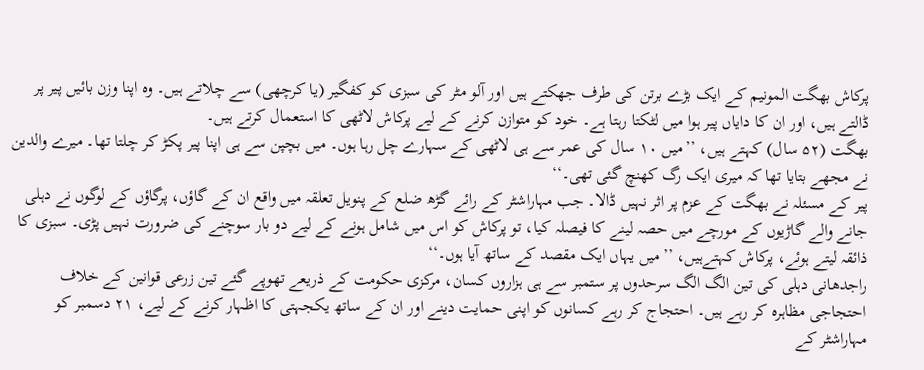پرکاش بھگت المونیم کے ایک بڑے برتن کی طرف جھکتے ہیں اور آلو مٹر کی سبزی کو کفگیر (یا کرچھی) سے چلاتے ہیں۔ وہ اپنا وزن بائیں پیر پر ڈالتے ہیں، اور ان کا دایاں پیر ہوا میں لٹکتا رہتا ہے۔ خود کو متوازن کرنے کے لیے پرکاش لاٹھی کا استعمال کرتے ہیں۔
بھگت (۵۲ سال) کہتے ہیں، ’’میں ۱۰ سال کی عمر سے ہی لاٹھی کے سہارے چل رہا ہوں۔ میں بچپن سے ہی اپنا پیر پکڑ کر چلتا تھا۔ میرے والدین نے مجھے بتایا تھا کہ میری ایک رگ کھنچ گئی تھی۔‘‘
پیر کے مسئلہ نے بھگت کے عزم پر اثر نہیں ڈالا۔ جب مہاراشٹر کے رائے گڑھ ضلع کے پنویل تعلقہ میں واقع ان کے گاؤں، پرگاؤں کے لوگوں نے دہلی جانے والے گاڑیوں کے مورچے میں حصہ لینے کا فیصلہ کیا، تو پرکاش کو اس میں شامل ہونے کے لیے دو بار سوچنے کی ضرورت نہیں پڑی۔ سبزی کا ذائقہ لیتے ہوئے، پرکاش کہتےہیں، ’’میں یہاں ایک مقصد کے ساتھ آیا ہوں۔‘‘
راجدھانی دہلی کی تین الگ الگ سرحدوں پر ستمبر سے ہی ہزاروں کسان، مرکزی حکومت کے ذریعے تھوپے گئے تین زرعی قوانین کے خلاف احتجاجی مظاہرہ کر رہے ہیں۔ احتجاج کر رہے کسانوں کو اپنی حمایت دینے اور ان کے ساتھ یکجہتی کا اظہار کرنے کے لیے، ۲۱ دسمبر کو مہاراشٹر کے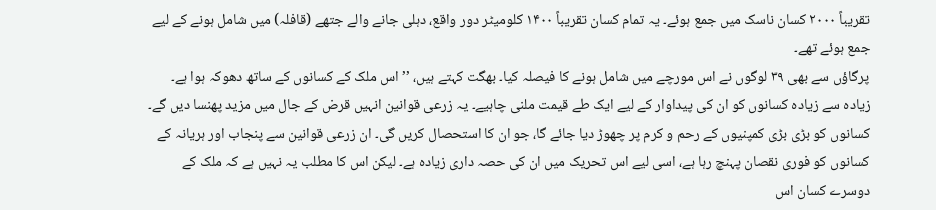تقریباً ۲۰۰۰ کسان ناسک میں جمع ہوئے۔ یہ تمام کسان تقریباً ۱۴۰۰ کلومیٹر دور واقع، دہلی جانے والے جتھے (قافلہ) میں شامل ہونے کے لیے جمع ہوئے تھے۔
پرگاؤں سے بھی ۳۹ لوگوں نے اس مورچے میں شامل ہونے کا فیصلہ کیا۔ بھگت کہتے ہیں، ’’اس ملک کے کسانوں کے ساتھ دھوکہ ہوا ہے۔ زیادہ سے زیادہ کسانوں کو ان کی پیداوار کے لیے ایک طے قیمت ملنی چاہیے۔ یہ زرعی قوانین انہیں قرض کے جال میں مزید پھنسا دیں گے۔ کسانوں کو بڑی بڑی کمپنیوں کے رحم و کرم پر چھوڑ دیا جائے گا، جو ان کا استحصال کریں گی۔ ان زرعی قوانین سے پنجاب اور ہریانہ کے کسانوں کو فوری نقصان پہنچ رہا ہے، اسی لیے اس تحریک میں ان کی حصہ داری زیادہ ہے۔ لیکن اس کا مطلب یہ نہیں ہے کہ ملک کے دوسرے کسان اس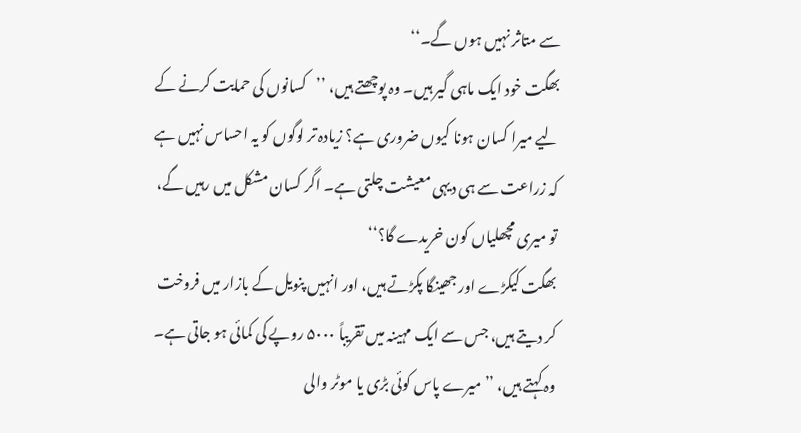سے متاثر نہیں ہوں گے۔‘‘
بھگت خود ایک ماہی گیر ہیں۔ وہ پوچھتے ہیں، ’’کسانوں کی حمایت کرنے کے لیے میرا کسان ہونا کیوں ضروری ہے؟ زیادہ تر لوگوں کو یہ احساس نہیں ہے کہ زراعت سے ہی دیہی معیشت چلتی ہے۔ اگر کسان مشکل میں رہیں گے، تو میری مچھلیاں کون خریدے گا؟‘‘
بھگت کیکڑے اور جھینگا پکڑتے ہیں، اور انہیں پنویل کے بازار میں فروخت کر دیتے ہیں، جس سے ایک مہینہ میں تقریباً ۵۰۰۰ روپے کی کمائی ہو جاتی ہے۔ وہ کہتے ہیں، ’’میرے پاس کوئی بڑی یا موٹر والی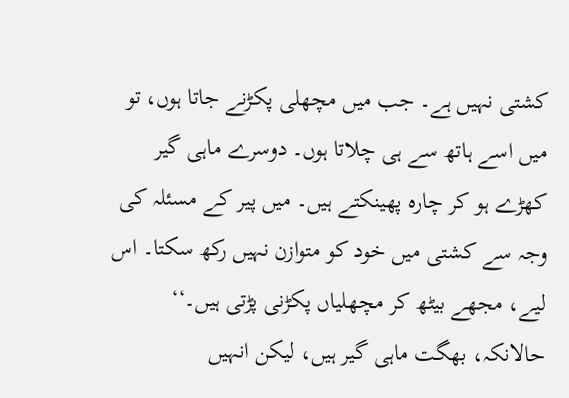کشتی نہیں ہے۔ جب میں مچھلی پکڑنے جاتا ہوں، تو میں اسے ہاتھ سے ہی چلاتا ہوں۔ دوسرے ماہی گیر کھڑے ہو کر چارہ پھینکتے ہیں۔ میں پیر کے مسئلہ کی وجہ سے کشتی میں خود کو متوازن نہیں رکھ سکتا۔ اس لیے، مجھے بیٹھ کر مچھلیاں پکڑنی پڑتی ہیں۔‘‘
حالانکہ، بھگت ماہی گیر ہیں، لیکن انہیں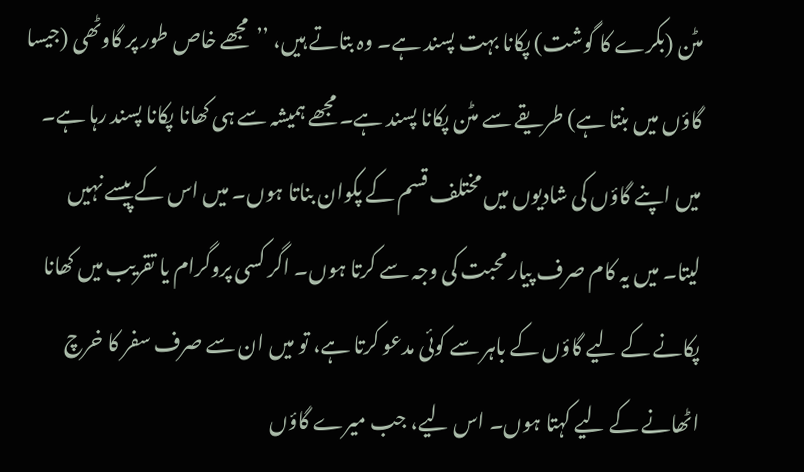مٹن (بکرے کا گوشت) پکانا بہت پسند ہے۔ وہ بتاتے ہیں، ’’مجھے خاص طور پر گاوٹھی (جیسا گاؤں میں بنتا ہے) طریقے سے مٹن پکانا پسند ہے۔ مجھے ہمیشہ سے ہی کھانا پکانا پسند رہا ہے۔ میں اپنے گاؤں کی شادیوں میں مختلف قسم کے پکوان بناتا ہوں۔ میں اس کے پیسے نہیں لیتا۔ میں یہ کام صرف پیار محبت کی وجہ سے کرتا ہوں۔ اگر کسی پروگرام یا تقریب میں کھانا پکانے کے لیے گاؤں کے باہر سے کوئی مدعو کرتا ہے، تو میں ان سے صرف سفر کا خرچ اٹھانے کے لیے کہتا ہوں۔ اس لیے، جب میرے گاؤں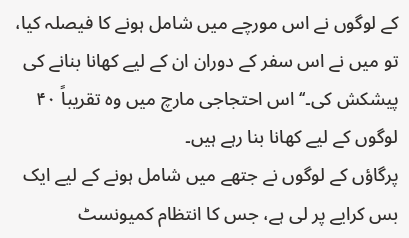کے لوگوں نے اس مورچے میں شامل ہونے کا فیصلہ کیا، تو میں نے اس سفر کے دوران ان کے لیے کھانا بنانے کی پیشکش کی۔‘‘ اس احتجاجی مارچ میں وہ تقریباً ۴۰ لوگوں کے لیے کھانا بنا رہے ہیں۔
پرگاؤں کے لوگوں نے جتھے میں شامل ہونے کے لیے ایک بس کرایے پر لی ہے، جس کا انتظام کمیونسٹ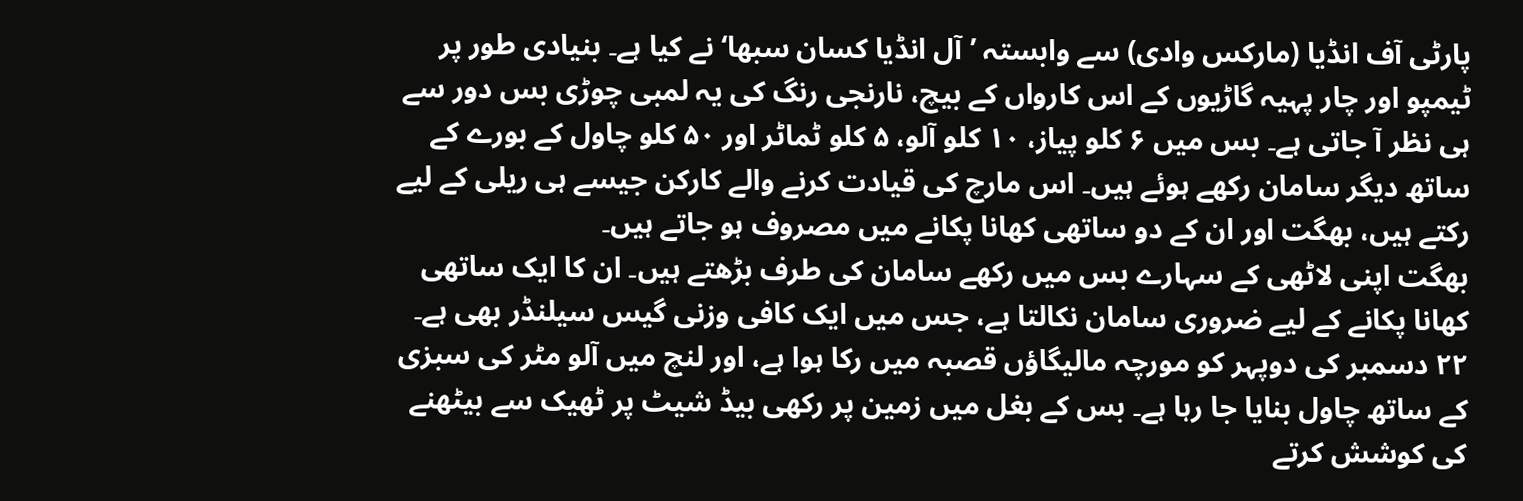پارٹی آف انڈیا (مارکس وادی) سے وابستہ ’آل انڈیا کسان سبھا‘ نے کیا ہے۔ بنیادی طور پر ٹیمپو اور چار پہیہ گاڑیوں کے اس کارواں کے بیچ، نارنجی رنگ کی یہ لمبی چوڑی بس دور سے ہی نظر آ جاتی ہے۔ بس میں ۶ کلو پیاز، ۱۰ کلو آلو، ۵ کلو ٹماٹر اور ۵۰ کلو چاول کے بورے کے ساتھ دیگر سامان رکھے ہوئے ہیں۔ اس مارچ کی قیادت کرنے والے کارکن جیسے ہی ریلی کے لیے رکتے ہیں، بھگت اور ان کے دو ساتھی کھانا پکانے میں مصروف ہو جاتے ہیں۔
بھگت اپنی لاٹھی کے سہارے بس میں رکھے سامان کی طرف بڑھتے ہیں۔ ان کا ایک ساتھی کھانا پکانے کے لیے ضروری سامان نکالتا ہے، جس میں ایک کافی وزنی گیس سیلنڈر بھی ہے۔ ۲۲ دسمبر کی دوپہر کو مورچہ مالیگاؤں قصبہ میں رکا ہوا ہے، اور لنچ میں آلو مٹر کی سبزی کے ساتھ چاول بنایا جا رہا ہے۔ بس کے بغل میں زمین پر رکھی بیڈ شیٹ پر ٹھیک سے بیٹھنے کی کوشش کرتے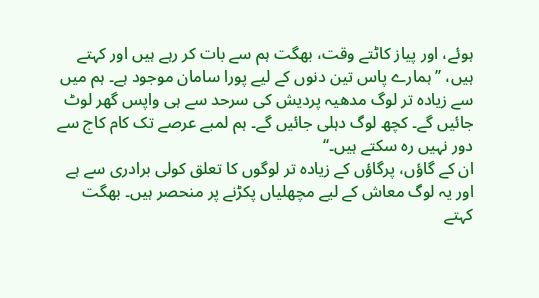ہوئے، اور پیاز کاٹتے وقت، بھگت ہم سے بات کر رہے ہیں اور کہتے ہیں، ’’ہمارے پاس تین دنوں کے لیے پورا سامان موجود ہے۔ ہم میں سے زیادہ تر لوگ مدھیہ پردیش کی سرحد سے ہی واپس گھر لوٹ جائیں گے۔ کچھ لوگ دہلی جائیں گے۔ ہم لمبے عرصے تک کام کاج سے دور نہیں رہ سکتے ہیں۔‘‘
ان کے گاؤں، پرگاؤں کے زیادہ تر لوگوں کا تعلق کولی برادری سے ہے اور یہ لوگ معاش کے لیے مچھلیاں پکڑنے پر منحصر ہیں۔ بھگت کہتے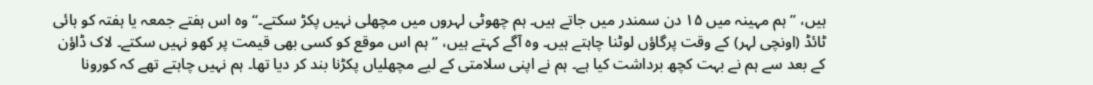ہیں، ’’ہم مہینہ میں ۱۵ دن سمندر میں جاتے ہیں۔ ہم چھوٹی لہروں میں مچھلی نہیں پکڑ سکتے۔‘‘ وہ اس ہفتے جمعہ یا ہفتہ کو ہائی ٹائڈ (اونچی لہر) کے وقت پرگاؤں لوٹنا چاہتے ہیں۔ وہ آگے کہتے ہیں، ’’ہم اس موقع کو کسی بھی قیمت پر کھو نہیں سکتے۔ لاک ڈاؤن کے بعد سے ہم نے بہت کچھ برداشت کیا ہے۔ ہم نے اپنی سلامتی کے لیے مچھلیاں پکڑنا بند کر دیا تھا۔ ہم نہیں چاہتے تھے کہ کورونا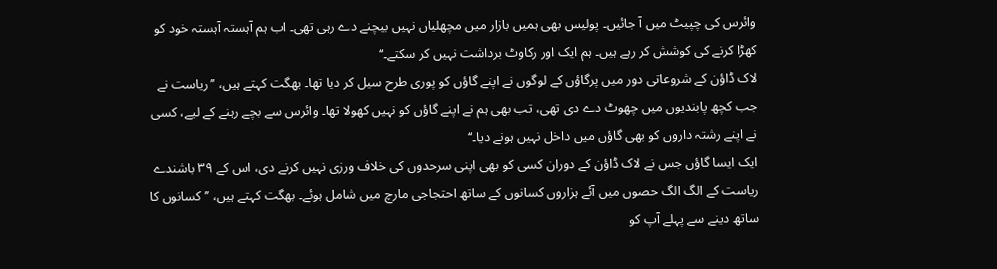وائرس کی چپیٹ میں آ جائیں۔ پولیس بھی ہمیں بازار میں مچھلیاں نہیں بیچنے دے رہی تھی۔ اب ہم آہستہ آہستہ خود کو کھڑا کرنے کی کوشش کر رہے ہیں۔ ہم ایک اور رکاوٹ برداشت نہیں کر سکتے۔‘‘
لاک ڈاؤن کے شروعاتی دور میں پرگاؤں کے لوگوں نے اپنے گاؤں کو پوری طرح سیل کر دیا تھا۔ بھگت کہتے ہیں، ’’ریاست نے جب کچھ پابندیوں میں چھوٹ دے دی تھی، تب بھی ہم نے اپنے گاؤں کو نہیں کھولا تھا۔ وائرس سے بچے رہنے کے لیے، کسی نے اپنے رشتہ داروں کو بھی گاؤں میں داخل نہیں ہونے دیا۔‘‘
ایک ایسا گاؤں جس نے لاک ڈاؤن کے دوران کسی کو بھی اپنی سرحدوں کی خلاف ورزی نہیں کرنے دی، اس کے ۳۹ باشندے ریاست کے الگ الگ حصوں میں آئے ہزاروں کسانوں کے ساتھ احتجاجی مارچ میں شامل ہوئے۔ بھگت کہتے ہیں، ’’کسانوں کا ساتھ دینے سے پہلے آپ کو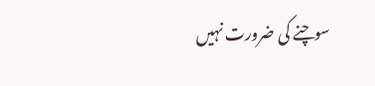سوچنے کی ضرورت نہیں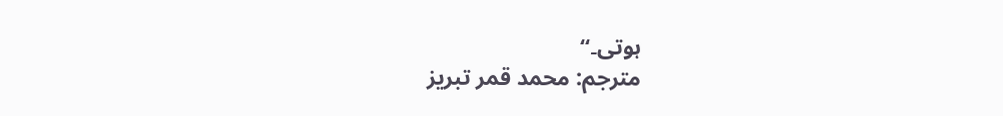ہوتی۔‘‘
مترجم: محمد قمر تبریز